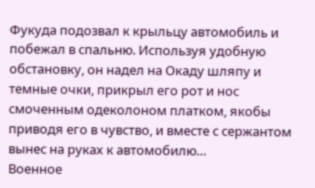Фукуда подозвал к крыльцу автомобиль и побежал в спальню. Используя удобную обстановку, он надел на Окаду шляпу и темные очки, прикрыл его рот и нос смоченным одеколоном платком, якобы приводя его в чувство, и вместе с сержантом вынес на руках к автомобилю…
Военное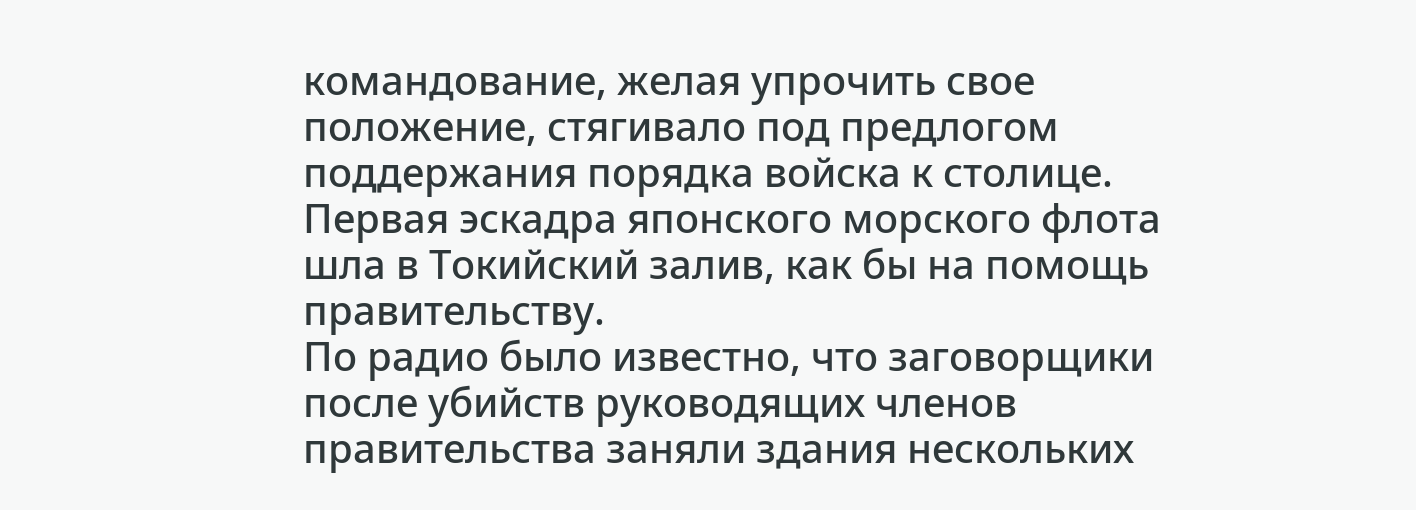командование, желая упрочить свое положение, стягивало под предлогом поддержания порядка войска к столице. Первая эскадра японского морского флота шла в Токийский залив, как бы на помощь правительству.
По радио было известно, что заговорщики после убийств руководящих членов правительства заняли здания нескольких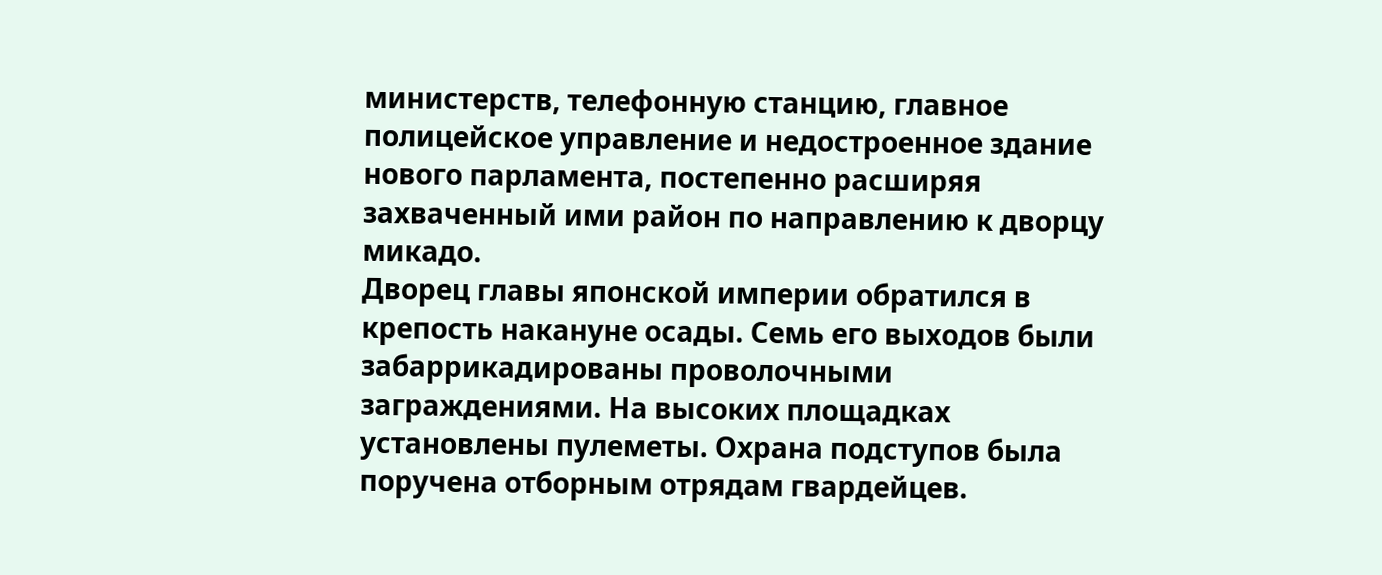министерств, телефонную станцию, главное полицейское управление и недостроенное здание нового парламента, постепенно расширяя захваченный ими район по направлению к дворцу микадо.
Дворец главы японской империи обратился в крепость накануне осады. Семь его выходов были забаррикадированы проволочными заграждениями. На высоких площадках установлены пулеметы. Охрана подступов была поручена отборным отрядам гвардейцев.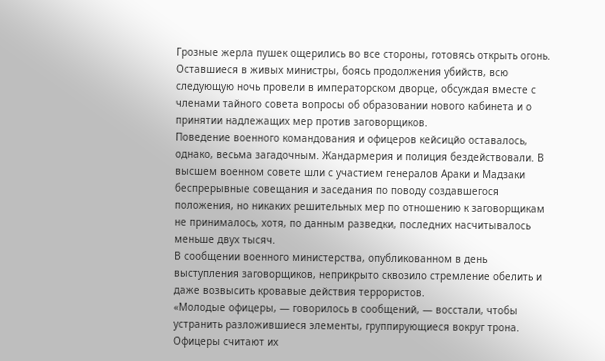Грозные жерла пушек ощерились во все стороны, готовясь открыть огонь.
Оставшиеся в живых министры, боясь продолжения убийств, всю следующую ночь провели в императорском дворце, обсуждая вместе с членами тайного совета вопросы об образовании нового кабинета и о принятии надлежащих мер против заговорщиков.
Поведение военного командования и офицеров кейсицйо оставалось, однако, весьма загадочным. Жандармерия и полиция бездействовали. В высшем военном совете шли с участием генералов Араки и Мадзаки беспрерывные совещания и заседания по поводу создавшегося положения, но никаких решительных мер по отношению к заговорщикам не принималось, хотя, по данным разведки, последних насчитывалось меньше двух тысяч.
В сообщении военного министерства, опубликованном в день выступления заговорщиков, неприкрыто сквозило стремление обелить и даже возвысить кровавые действия террористов.
«Молодые офицеры, — говорилось в сообщений, — восстали, чтобы устранить разложившиеся элементы, группирующиеся вокруг трона. Офицеры считают их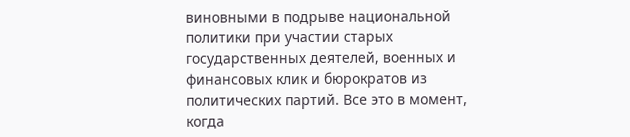виновными в подрыве национальной политики при участии старых государственных деятелей, военных и финансовых клик и бюрократов из политических партий. Все это в момент, когда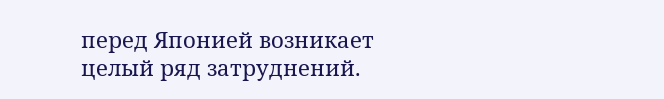перед Японией возникает целый ряд затруднений.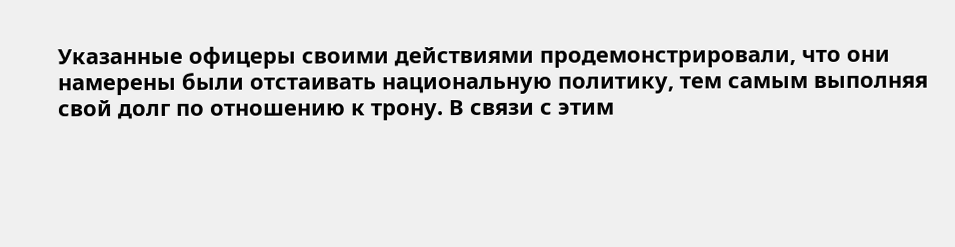Указанные офицеры своими действиями продемонстрировали, что они намерены были отстаивать национальную политику, тем самым выполняя свой долг по отношению к трону. В связи с этим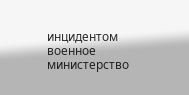инцидентом военное министерство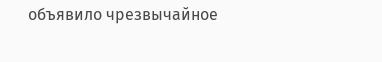объявило чрезвычайное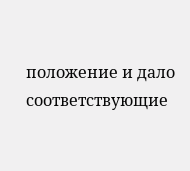положение и дало соответствующие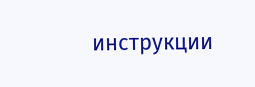инструкции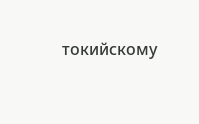токийскому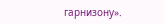гарнизону».